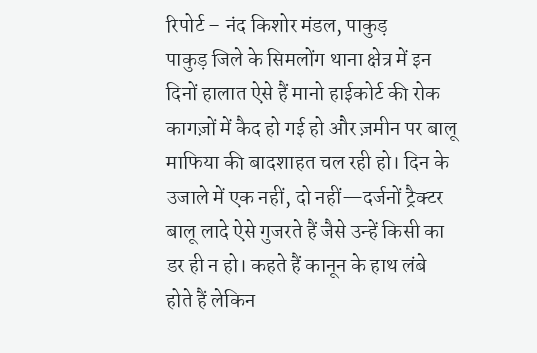रिपोर्ट – नंद किशोर मंडल, पाकुड़
पाकुड़ जिले के सिमलोंग थाना क्षेत्र में इन दिनों हालात ऐसे हैं मानो हाईकोर्ट की रोक कागज़ों में कैद हो गई हो और ज़मीन पर बालू माफिया की बादशाहत चल रही हो। दिन के उजाले में एक नहीं, दो नहीं—दर्जनों ट्रैक्टर बालू लादे ऐसे गुजरते हैं जैसे उन्हें किसी का डर ही न हो। कहते हैं कानून के हाथ लंबे होते हैं लेकिन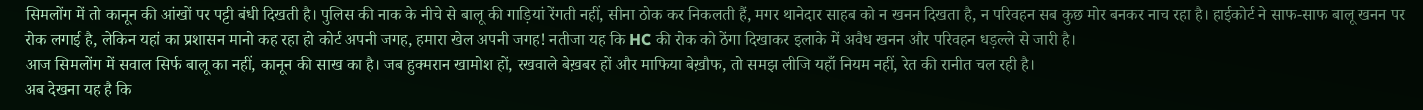सिमलोंग में तो कानून की आंखों पर पट्टी बंधी दिखती है। पुलिस की नाक के नीचे से बालू की गाड़ियां रेंगती नहीं, सीना ठोक कर निकलती हैं, मगर थानेदार साहब को न खनन दिखता है, न परिवहन सब कुछ मोर बनकर नाच रहा है। हाईकोर्ट ने साफ-साफ बालू खनन पर रोक लगाई है, लेकिन यहां का प्रशासन मानो कह रहा हो कोर्ट अपनी जगह, हमारा खेल अपनी जगह! नतीजा यह कि HC की रोक को ठेंगा दिखाकर इलाके में अवैध खनन और परिवहन धड़ल्ले से जारी है।
आज सिमलोंग में सवाल सिर्फ बालू का नहीं, कानून की साख का है। जब हुक्मरान खामोश हों, रखवाले बेख़बर हों और माफिया बेख़ौफ, तो समझ लीजि यहाँ नियम नहीं, रेत की रानीत चल रही है।
अब देखना यह है कि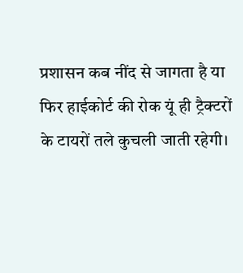प्रशासन कब नींद से जागता है या फिर हाईकोर्ट की रोक यूं ही ट्रैक्टरों के टायरों तले कुचली जाती रहेगी।